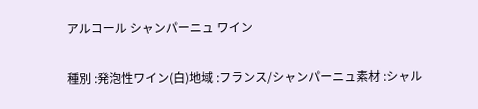アルコール シャンパーニュ ワイン

種別 :発泡性ワイン(白)地域 :フランス/シャンパーニュ素材 :シャル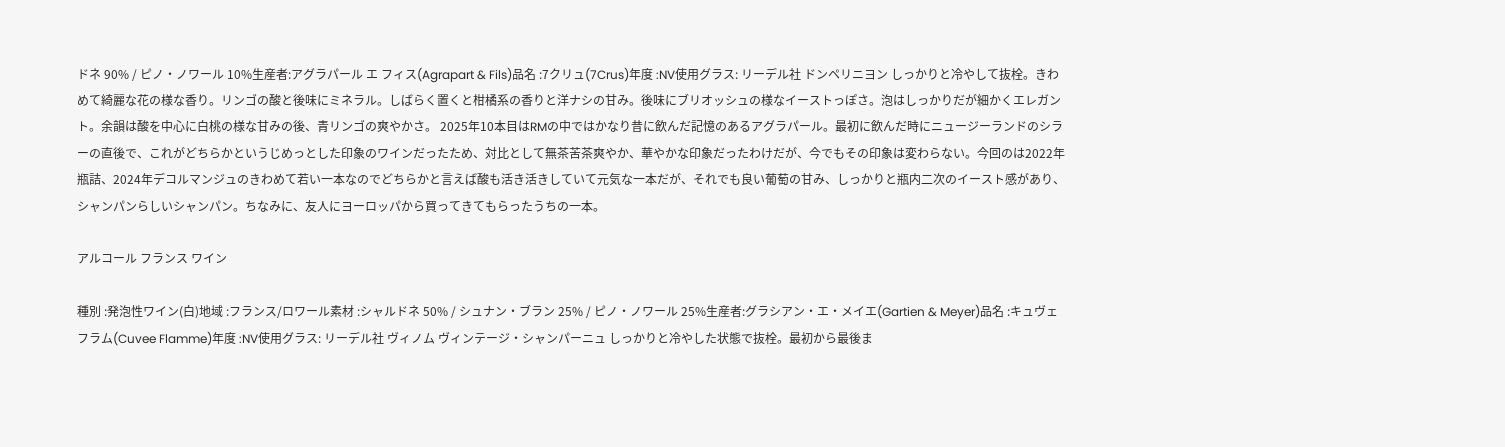ドネ 90% / ピノ・ノワール 10%生産者:アグラパール エ フィス(Agrapart & Fils)品名 :7クリュ(7Crus)年度 :NV使用グラス: リーデル社 ドンペリニヨン しっかりと冷やして抜栓。きわめて綺麗な花の様な香り。リンゴの酸と後味にミネラル。しばらく置くと柑橘系の香りと洋ナシの甘み。後味にブリオッシュの様なイーストっぽさ。泡はしっかりだが細かくエレガント。余韻は酸を中心に白桃の様な甘みの後、青リンゴの爽やかさ。 2025年10本目はRMの中ではかなり昔に飲んだ記憶のあるアグラパール。最初に飲んだ時にニュージーランドのシラーの直後で、これがどちらかというじめっとした印象のワインだったため、対比として無茶苦茶爽やか、華やかな印象だったわけだが、今でもその印象は変わらない。今回のは2022年瓶詰、2024年デコルマンジュのきわめて若い一本なのでどちらかと言えば酸も活き活きしていて元気な一本だが、それでも良い葡萄の甘み、しっかりと瓶内二次のイースト感があり、シャンパンらしいシャンパン。ちなみに、友人にヨーロッパから買ってきてもらったうちの一本。

アルコール フランス ワイン

種別 :発泡性ワイン(白)地域 :フランス/ロワール素材 :シャルドネ 50% / シュナン・ブラン 25% / ピノ・ノワール 25%生産者:グラシアン・エ・メイエ(Gartien & Meyer)品名 :キュヴェ フラム(Cuvee Flamme)年度 :NV使用グラス: リーデル社 ヴィノム ヴィンテージ・シャンパーニュ しっかりと冷やした状態で抜栓。最初から最後ま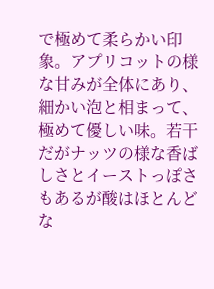で極めて柔らかい印象。アプリコットの様な甘みが全体にあり、細かい泡と相まって、極めて優しい味。若干だがナッツの様な香ばしさとイーストっぽさもあるが酸はほとんどな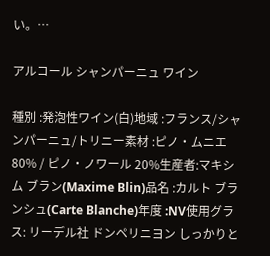い。…

アルコール シャンパーニュ ワイン

種別 :発泡性ワイン(白)地域 :フランス/シャンパーニュ/トリニー素材 :ピノ・ムニエ 80% / ピノ・ノワール 20%生産者:マキシム ブラン(Maxime Blin)品名 :カルト ブランシュ(Carte Blanche)年度 :NV使用グラス: リーデル社 ドンペリニヨン しっかりと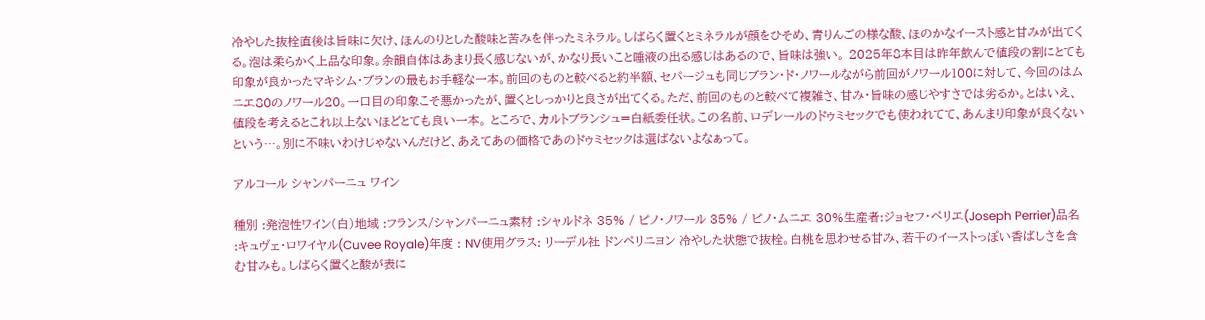冷やした抜栓直後は旨味に欠け、ほんのりとした酸味と苦みを伴ったミネラル。しばらく置くとミネラルが顔をひそめ、青りんごの様な酸、ほのかなイースト感と甘みが出てくる。泡は柔らかく上品な印象。余韻自体はあまり長く感じないが、かなり長いこと唾液の出る感じはあるので、旨味は強い。 2025年8本目は昨年飲んで値段の割にとても印象が良かったマキシム・ブランの最もお手軽な一本。前回のものと較べると約半額、セパージュも同じブラン・ド・ノワールながら前回がノワール100に対して、今回のはムニエ80のノワール20。一口目の印象こそ悪かったが、置くとしっかりと良さが出てくる。ただ、前回のものと較べて複雑さ、甘み・旨味の感じやすさでは劣るか。とはいえ、値段を考えるとこれ以上ないほどとても良い一本。 ところで、カルトブランシュ=白紙委任状。この名前、ロデレールのドゥミセックでも使われてて、あんまり印象が良くないという…。別に不味いわけじゃないんだけど、あえてあの価格であのドゥミセックは選ばないよなぁって。

アルコール シャンパーニュ ワイン

種別 :発泡性ワイン(白)地域 :フランス/シャンパーニュ素材 :シャルドネ 35% / ピノ・ノワール 35% / ピノ・ムニエ 30%生産者:ジョセフ・ペリエ(Joseph Perrier)品名 :キュヴェ・ロワイヤル(Cuvee Royale)年度 : NV使用グラス: リーデル社 ドンペリニヨン 冷やした状態で抜栓。白桃を思わせる甘み、若干のイーストっぽい香ばしさを含む甘みも。しばらく置くと酸が表に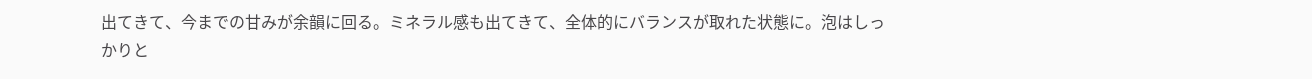出てきて、今までの甘みが余韻に回る。ミネラル感も出てきて、全体的にバランスが取れた状態に。泡はしっかりと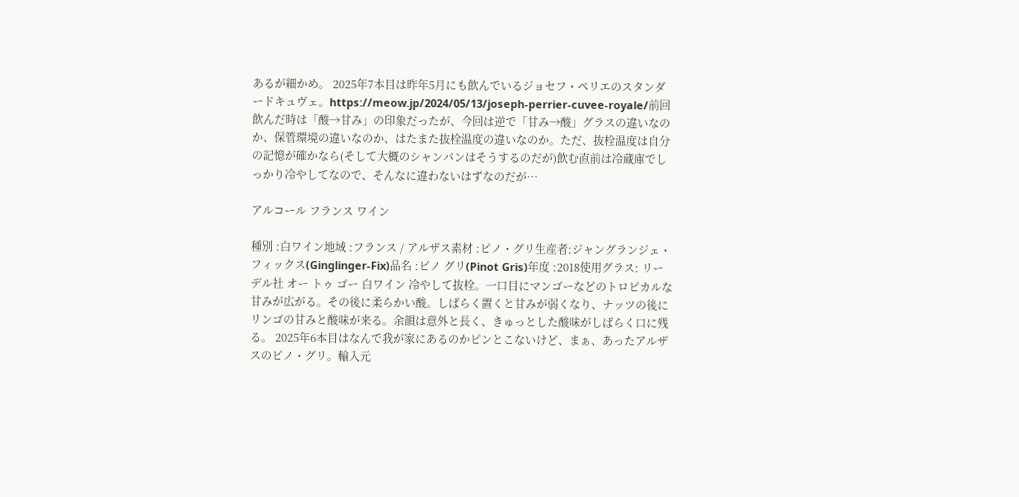あるが細かめ。 2025年7本目は昨年5月にも飲んでいるジョセフ・ペリエのスタンダードキュヴェ。https://meow.jp/2024/05/13/joseph-perrier-cuvee-royale/前回飲んだ時は「酸→甘み」の印象だったが、今回は逆で「甘み→酸」グラスの違いなのか、保管環境の違いなのか、はたまた抜栓温度の違いなのか。ただ、抜栓温度は自分の記憶が確かなら(そして大概のシャンパンはそうするのだが)飲む直前は冷蔵庫でしっかり冷やしてなので、そんなに違わないはずなのだが…

アルコール フランス ワイン

種別 :白ワイン地域 :フランス / アルザス素材 :ピノ・グリ生産者:ジャングランジェ・フィックス(Ginglinger-Fix)品名 :ピノ グリ(Pinot Gris)年度 :2018使用グラス: リーデル社 オー トゥ ゴー 白ワイン 冷やして抜栓。一口目にマンゴーなどのトロピカルな甘みが広がる。その後に柔らかい酸。しばらく置くと甘みが弱くなり、ナッツの後にリンゴの甘みと酸味が来る。余韻は意外と長く、きゅっとした酸味がしばらく口に残る。 2025年6本目はなんで我が家にあるのかピンとこないけど、まぁ、あったアルザスのピノ・グリ。輸入元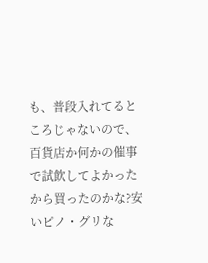も、普段入れてるところじゃないので、百貨店か何かの催事で試飲してよかったから買ったのかな?安いピノ・グリな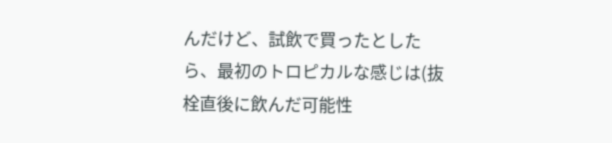んだけど、試飲で買ったとしたら、最初のトロピカルな感じは(抜栓直後に飲んだ可能性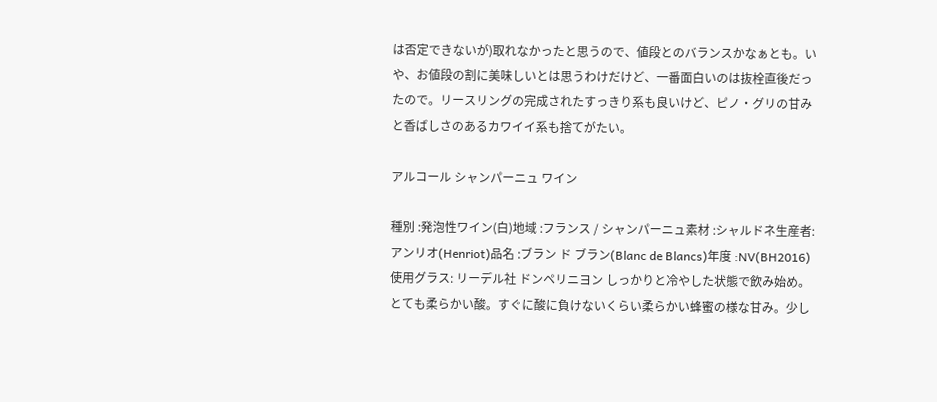は否定できないが)取れなかったと思うので、値段とのバランスかなぁとも。いや、お値段の割に美味しいとは思うわけだけど、一番面白いのは抜栓直後だったので。リースリングの完成されたすっきり系も良いけど、ピノ・グリの甘みと香ばしさのあるカワイイ系も捨てがたい。

アルコール シャンパーニュ ワイン

種別 :発泡性ワイン(白)地域 :フランス / シャンパーニュ素材 :シャルドネ生産者:アンリオ(Henriot)品名 :ブラン ド ブラン(Blanc de Blancs)年度 :NV(BH2016)使用グラス: リーデル社 ドンペリニヨン しっかりと冷やした状態で飲み始め。とても柔らかい酸。すぐに酸に負けないくらい柔らかい蜂蜜の様な甘み。少し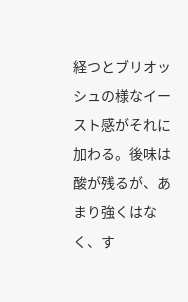経つとブリオッシュの様なイースト感がそれに加わる。後味は酸が残るが、あまり強くはなく、す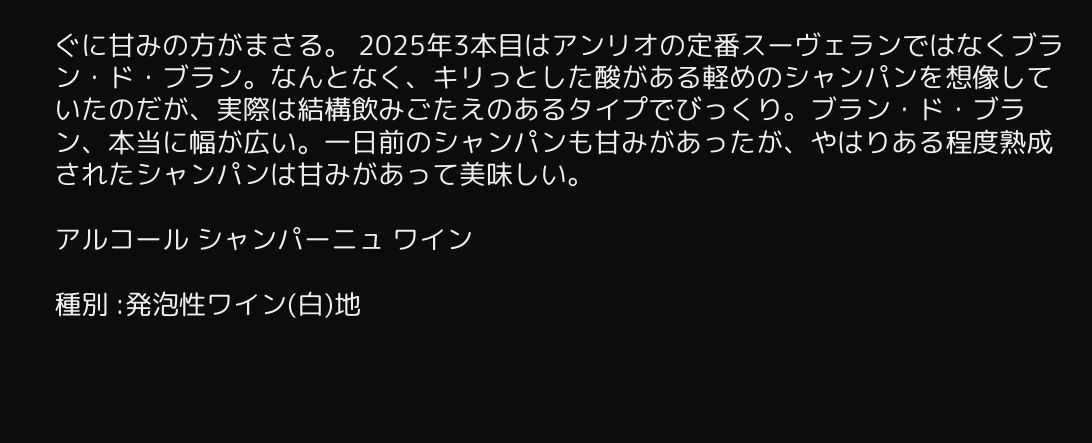ぐに甘みの方がまさる。 2025年3本目はアンリオの定番スーヴェランではなくブラン・ド・ブラン。なんとなく、キリっとした酸がある軽めのシャンパンを想像していたのだが、実際は結構飲みごたえのあるタイプでびっくり。ブラン・ド・ブラン、本当に幅が広い。一日前のシャンパンも甘みがあったが、やはりある程度熟成されたシャンパンは甘みがあって美味しい。

アルコール シャンパーニュ ワイン

種別 :発泡性ワイン(白)地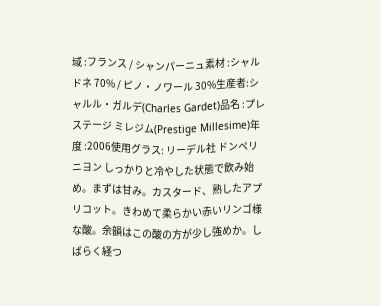域 :フランス / シャンパーニュ素材 :シャルドネ 70% / ピノ・ノワール 30%生産者:シャルル・ガルデ(Charles Gardet)品名 :プレステージ ミレジム(Prestige Millesime)年度 :2006使用グラス: リーデル社 ドンペリニヨン しっかりと冷やした状態で飲み始め。まずは甘み。カスタード、熟したアプリコット。きわめて柔らかい赤いリンゴ様な酸。余韻はこの酸の方が少し強めか。しばらく経つ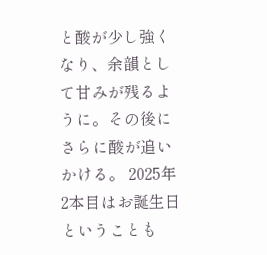と酸が少し強くなり、余韻として甘みが残るように。その後にさらに酸が追いかける。 2025年2本目はお誕生日ということも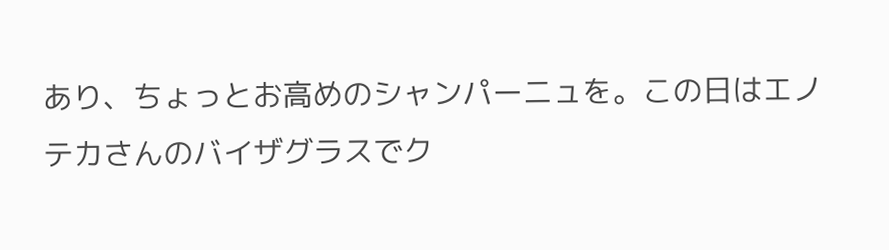あり、ちょっとお高めのシャンパーニュを。この日はエノテカさんのバイザグラスでク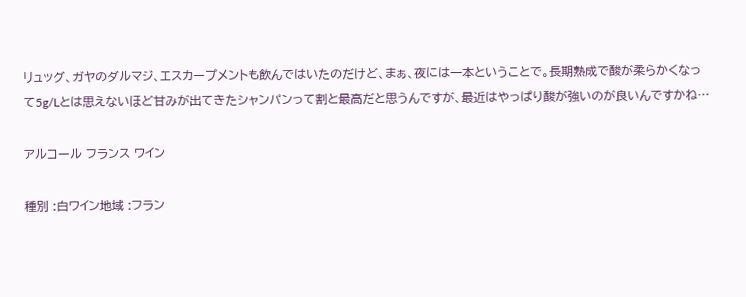リュッグ、ガヤのダルマジ、エスカープメントも飲んではいたのだけど、まぁ、夜には一本ということで。長期熟成で酸が柔らかくなって5g/Lとは思えないほど甘みが出てきたシャンパンって割と最高だと思うんですが、最近はやっぱり酸が強いのが良いんですかね…

アルコール フランス ワイン

種別 :白ワイン地域 :フラン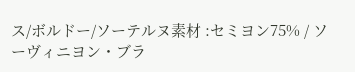ス/ボルドー/ソーテルヌ素材 :セミヨン75% / ソーヴィニヨン・ブラ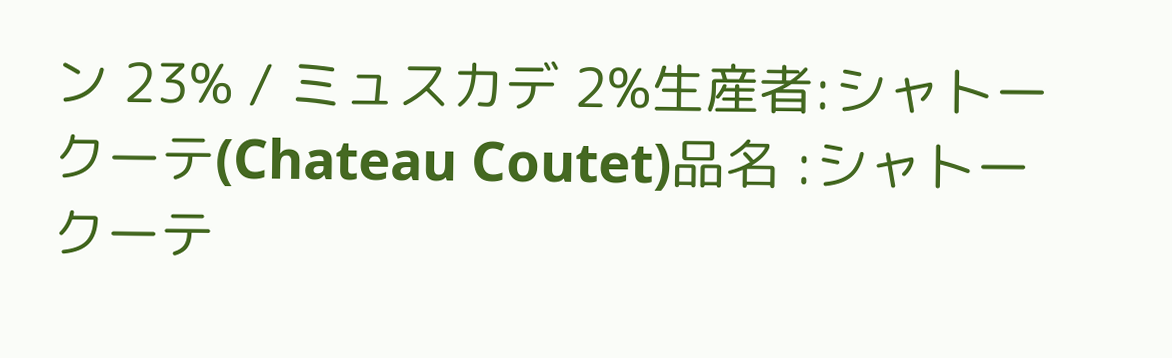ン 23% / ミュスカデ 2%生産者:シャトー クーテ(Chateau Coutet)品名 :シャトー クーテ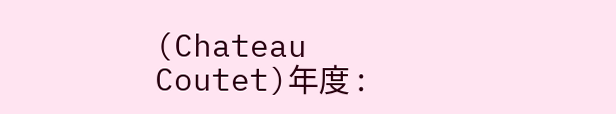(Chateau Coutet)年度 :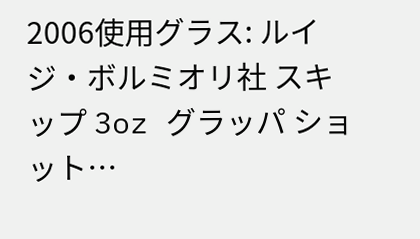2006使用グラス: ルイジ・ボルミオリ社 スキップ 3oz グラッパ ショット…